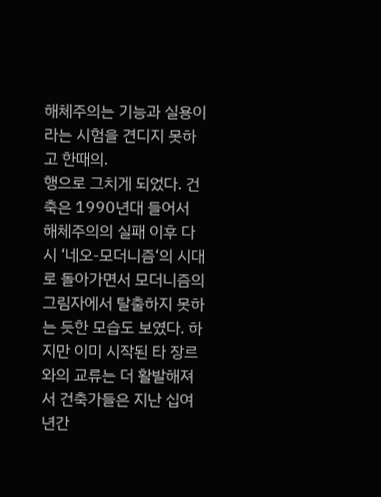해체주의는 기능과 실용이라는 시험을 견디지 못하고 한때의.
행으로 그치게 되었다. 건축은 1990년대 들어서 해체주의의 실패 이후 다시 ‘네오-모더니즘‘의 시대로 돌아가면서 모더니즘의 그림자에서 탈출하지 못하는 듯한 모습도 보였다. 하지만 이미 시작된 타 장르와의 교류는 더 활발해져서 건축가들은 지난 십여 년간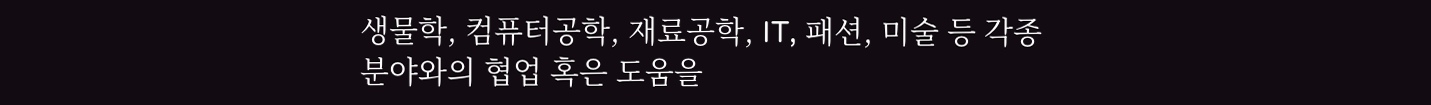생물학, 컴퓨터공학, 재료공학, IT, 패션, 미술 등 각종 분야와의 협업 혹은 도움을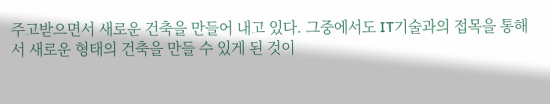주고받으면서 새로운 건축을 만들어 내고 있다. 그중에서도 IT기술과의 접목을 통해서 새로운 형태의 건축을 만들 수 있게 된 것이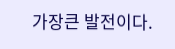가장큰 발전이다.